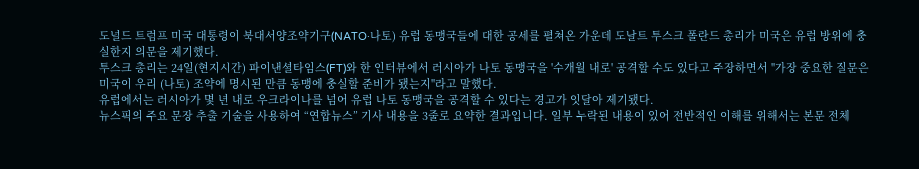도널드 트럼프 미국 대통령이 북대서양조약기구(NATO·나토) 유럽 동맹국들에 대한 공세를 펼쳐온 가운데 도날트 투스크 폴란드 총리가 미국은 유럽 방위에 충실한지 의문을 제기했다.
투스크 총리는 24일(현지시간) 파이낸셜타임스(FT)와 한 인터뷰에서 러시아가 나토 동맹국을 '수개월 내로' 공격할 수도 있다고 주장하면서 "가장 중요한 질문은 미국이 우리 (나토) 조약에 명시된 만큼 동맹에 충실할 준비가 됐는지"라고 말했다.
유럽에서는 러시아가 몇 년 내로 우크라이나를 넘어 유럽 나토 동맹국을 공격할 수 있다는 경고가 잇달아 제기됐다.
뉴스픽의 주요 문장 추출 기술을 사용하여 “연합뉴스” 기사 내용을 3줄로 요약한 결과입니다. 일부 누락된 내용이 있어 전반적인 이해를 위해서는 본문 전체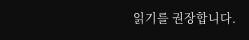읽기를 권장합니다.